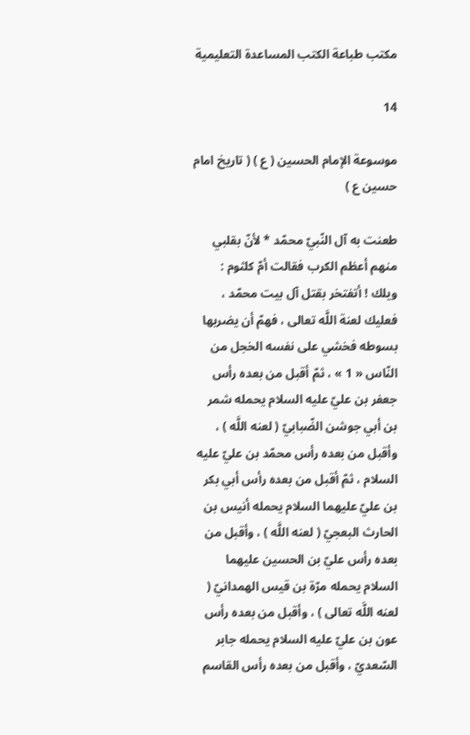مكتب طباعة الكتب المساعدة التعليمية

14

موسوعة الإمام الحسين ( ع ) ( تاريخ امام حسين ع )

طعنت به آل النّبيّ محمّد * لأنّ بقلبي منهم أعظم الكرب فقالت أمّ كلثوم : ويلك ! أتفتخر بقتل آل بيت محمّد ، فعليك لعنة اللَّه تعالى ، فهمّ أن يضربها بسوطه فخشي على نفسه الخجل من النّاس « 1 » ، ثمّ أقبل من بعده رأس جعفر بن عليّ عليه السلام يحمله شمر بن أبي جوشن الضّبابيّ ( لعنه اللَّه ) ، وأقبل من بعده رأس محمّد بن عليّ عليه السلام ، ثمّ أقبل من بعده رأس أبي بكر بن عليّ عليهما السلام يحمله أنيس بن الحارث البعجيّ ( لعنه اللَّه ) ، وأقبل من بعده رأس عليّ بن الحسين عليهما السلام يحمله مرّة بن قيس الهمدانيّ ( لعنه اللَّه تعالى ) ، وأقبل من بعده رأس عون بن عليّ عليه السلام يحمله جابر السّعديّ ، وأقبل من بعده رأس القاسم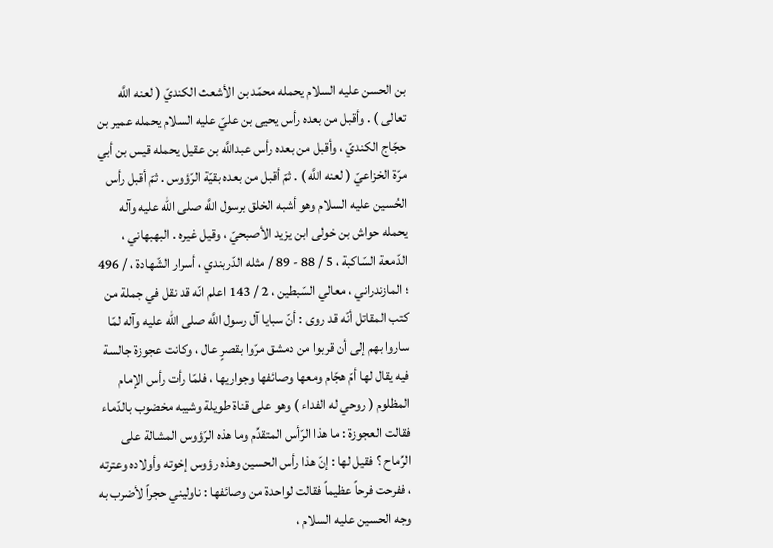بن الحسن عليه السلام يحمله محمّد بن الأشعث الكنديّ ( لعنه اللَّه تعالى ) . وأقبل من بعده رأس يحيى بن عليّ عليه السلام يحمله عمير بن حجّاج الكنديّ ، وأقبل من بعده رأس عبداللَّه بن عقيل يحمله قيس بن أبي مرّة الخزاعيّ ( لعنه اللَّه ) . ثمّ أقبل من بعده بقيّة الرّؤوس . ثمّ أقبل رأس الحُسين عليه السلام وهو أشبه الخلق برسول اللَّه صلى الله عليه وآله يحمله حواش بن خولى ابن يزيد الأصبحيّ ، وقيل غيره . البهبهاني ، الدّمعة السّاكبة ، 5 / 88 - 89 / مثله الدّربندي ، أسرار الشّهادة ، / 496 ؛ المازندراني ، معالي السّبطين ، 2 / 143 اعلم انّه قد نقل في جملة من كتب المقاتل أنّه قد روى : أنّ سبايا آل رسول اللَّه صلى الله عليه وآله لمّا ساروا بهم إلى أن قربوا من دمشق مرّوا بقصرٍ عال ، وكانت عجوزة جالسة فيه يقال لها أمّ هجّام ومعها وصائفها وجواريها ، فلمّا رأت رأس الإمام المظلوم ( روحي له الفداء ) وهو على قناة طويلة وشيبه مخضوب بالدّماء فقالت العجوزة : ما هذا الرّأس المتقدِّم وما هذه الرّؤوس المشالة على الرِّماح ؟ فقيل لها : إنّ هذا رأس الحسين وهذه رؤوس إخوته وأولاده وعترته ، ففرحت فرحاً عظيماً فقالت لواحدة من وصائفها : ناوليني حجراً لأضرب به وجه الحسين عليه السلام ،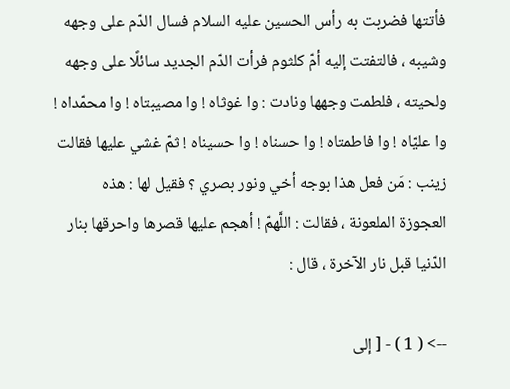فأتتها فضربت به رأس الحسين عليه السلام فسال الدّم على وجهه وشيبه ، فالتفتت إليه أمّ كلثوم فرأت الدّم الجديد سائلًا على وجهه ولحيته ، فلطمت وجهها ونادت : وا غوثاه ! وا مصيبتاه ! وا محمّداه ! وا عليّاه ! وا فاطمتاه ! وا حسناه ! وا حسيناه ! ثمّ غشي عليها فقالت زينب : مَن فعل هذا بوجه أخي ونور بصري ؟ فقيل لها : هذه العجوزة الملعونة ، فقالت : اللَّهمّ ! أهجم عليها قصرها واحرقها بنار الدّنيا قبل نار الآخرة ، قال :

--> ( 1 ) - [ إلى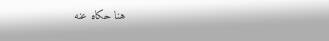هنا حكاه عنه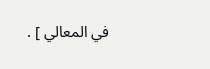في المعالي ] .